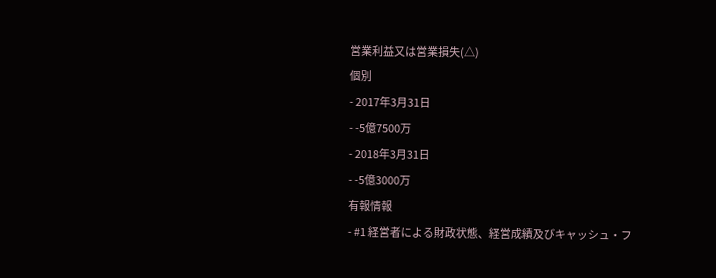営業利益又は営業損失(△)
個別
- 2017年3月31日
- -5億7500万
- 2018年3月31日
- -5億3000万
有報情報
- #1 経営者による財政状態、経営成績及びキャッシュ・フ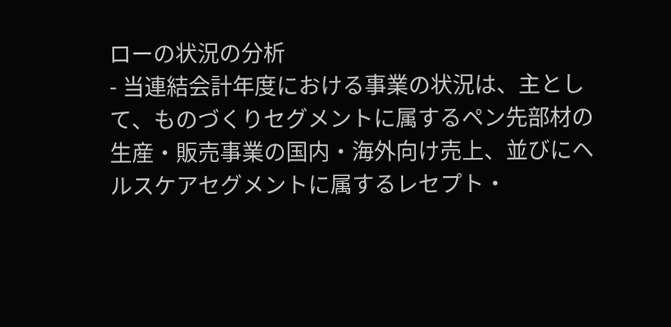ローの状況の分析
- 当連結会計年度における事業の状況は、主として、ものづくりセグメントに属するペン先部材の生産・販売事業の国内・海外向け売上、並びにヘルスケアセグメントに属するレセプト・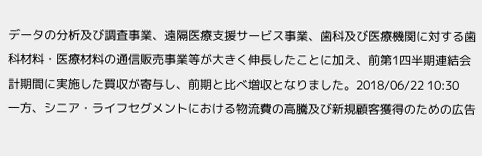データの分析及び調査事業、遠隔医療支援サービス事業、歯科及び医療機関に対する歯科材料・医療材料の通信販売事業等が大きく伸長したことに加え、前第1四半期連結会計期間に実施した買収が寄与し、前期と比べ増収となりました。2018/06/22 10:30
一方、シニア・ライフセグメントにおける物流費の高騰及び新規顧客獲得のための広告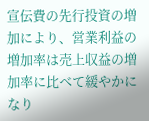宣伝費の先行投資の増加により、営業利益の増加率は売上収益の増加率に比べて緩やかになり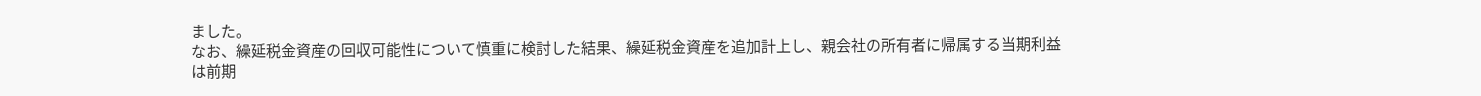ました。
なお、繰延税金資産の回収可能性について慎重に検討した結果、繰延税金資産を追加計上し、親会社の所有者に帰属する当期利益は前期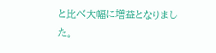と比べ大幅に増益となりました。